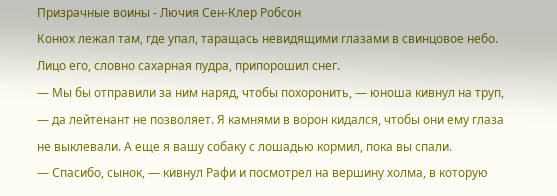Призрачные воины - Лючия Сен-Клер Робсон
Конюх лежал там, где упал, таращась невидящими глазами в свинцовое небо. Лицо его, словно сахарная пудра, припорошил снег.
— Мы бы отправили за ним наряд, чтобы похоронить, — юноша кивнул на труп, — да лейтенант не позволяет. Я камнями в ворон кидался, чтобы они ему глаза не выклевали. А еще я вашу собаку с лошадью кормил, пока вы спали.
— Спасибо, сынок, — кивнул Рафи и посмотрел на вершину холма, в которую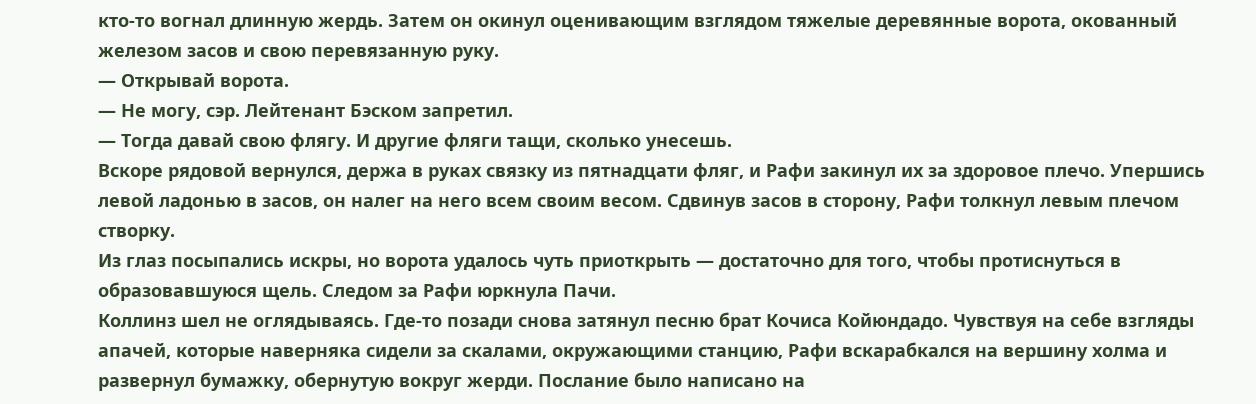кто-то вогнал длинную жердь. Затем он окинул оценивающим взглядом тяжелые деревянные ворота, окованный железом засов и свою перевязанную руку.
— Открывай ворота.
— Не могу, сэр. Лейтенант Бэском запретил.
— Тогда давай свою флягу. И другие фляги тащи, сколько унесешь.
Вскоре рядовой вернулся, держа в руках связку из пятнадцати фляг, и Рафи закинул их за здоровое плечо. Упершись левой ладонью в засов, он налег на него всем своим весом. Сдвинув засов в сторону, Рафи толкнул левым плечом створку.
Из глаз посыпались искры, но ворота удалось чуть приоткрыть — достаточно для того, чтобы протиснуться в образовавшуюся щель. Следом за Рафи юркнула Пачи.
Коллинз шел не оглядываясь. Где-то позади снова затянул песню брат Кочиса Койюндадо. Чувствуя на себе взгляды апачей, которые наверняка сидели за скалами, окружающими станцию, Рафи вскарабкался на вершину холма и развернул бумажку, обернутую вокруг жерди. Послание было написано на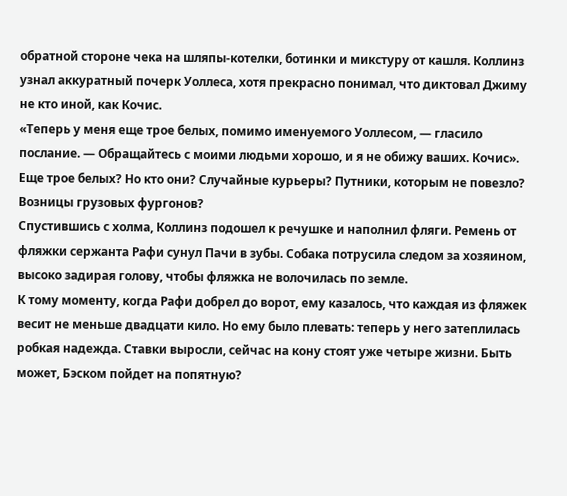обратной стороне чека на шляпы-котелки, ботинки и микстуру от кашля. Коллинз узнал аккуратный почерк Уоллеса, хотя прекрасно понимал, что диктовал Джиму не кто иной, как Кочис.
«Теперь у меня еще трое белых, помимо именуемого Уоллесом, — гласило послание. — Обращайтесь с моими людьми хорошо, и я не обижу ваших. Кочис».
Еще трое белых? Но кто они? Случайные курьеры? Путники, которым не повезло? Возницы грузовых фургонов?
Спустившись с холма, Коллинз подошел к речушке и наполнил фляги. Ремень от фляжки сержанта Рафи сунул Пачи в зубы. Собака потрусила следом за хозяином, высоко задирая голову, чтобы фляжка не волочилась по земле.
К тому моменту, когда Рафи добрел до ворот, ему казалось, что каждая из фляжек весит не меньше двадцати кило. Но ему было плевать: теперь у него затеплилась робкая надежда. Ставки выросли, сейчас на кону стоят уже четыре жизни. Быть может, Бэском пойдет на попятную?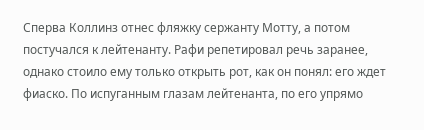Сперва Коллинз отнес фляжку сержанту Мотту, а потом постучался к лейтенанту. Рафи репетировал речь заранее, однако стоило ему только открыть рот, как он понял: его ждет фиаско. По испуганным глазам лейтенанта, по его упрямо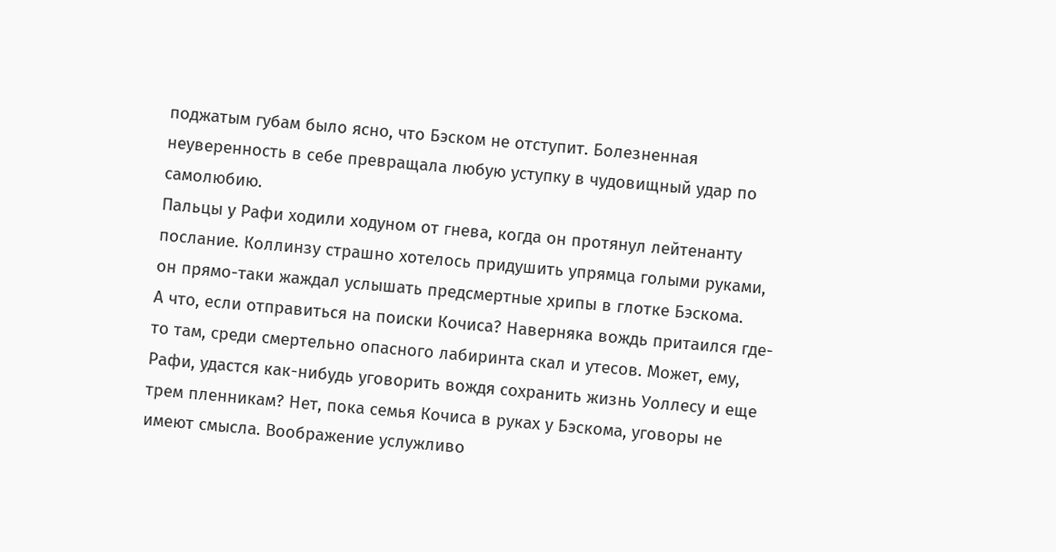поджатым губам было ясно, что Бэском не отступит. Болезненная неуверенность в себе превращала любую уступку в чудовищный удар по самолюбию.
Пальцы у Рафи ходили ходуном от гнева, когда он протянул лейтенанту послание. Коллинзу страшно хотелось придушить упрямца голыми руками, он прямо-таки жаждал услышать предсмертные хрипы в глотке Бэскома.
А что, если отправиться на поиски Кочиса? Наверняка вождь притаился где-то там, среди смертельно опасного лабиринта скал и утесов. Может, ему, Рафи, удастся как-нибудь уговорить вождя сохранить жизнь Уоллесу и еще трем пленникам? Нет, пока семья Кочиса в руках у Бэскома, уговоры не имеют смысла. Воображение услужливо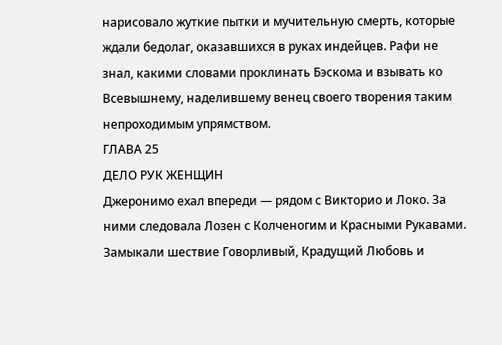нарисовало жуткие пытки и мучительную смерть, которые ждали бедолаг, оказавшихся в руках индейцев. Рафи не знал, какими словами проклинать Бэскома и взывать ко Всевышнему, наделившему венец своего творения таким непроходимым упрямством.
ГЛАВА 25
ДЕЛО РУК ЖЕНЩИН
Джеронимо ехал впереди — рядом с Викторио и Локо. За ними следовала Лозен с Колченогим и Красными Рукавами. Замыкали шествие Говорливый, Крадущий Любовь и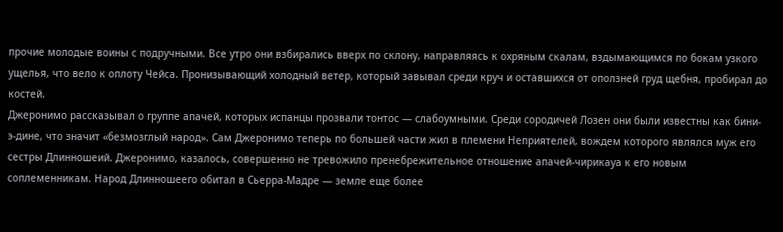прочие молодые воины с подручными. Все утро они взбирались вверх по склону, направляясь к охряным скалам, вздымающимся по бокам узкого ущелья, что вело к оплоту Чейса. Пронизывающий холодный ветер, который завывал среди круч и оставшихся от оползней груд щебня, пробирал до костей.
Джеронимо рассказывал о группе апачей, которых испанцы прозвали тонтос — слабоумными. Среди сородичей Лозен они были известны как бини-э-дине, что значит «безмозглый народ». Сам Джеронимо теперь по большей части жил в племени Неприятелей, вождем которого являлся муж его сестры Длинношеий. Джеронимо, казалось, совершенно не тревожило пренебрежительное отношение апачей-чирикауа к его новым соплеменникам. Народ Длинношеего обитал в Сьерра-Мадре — земле еще более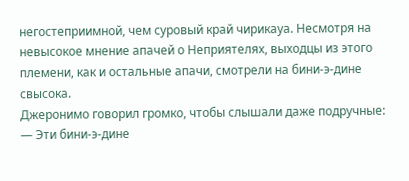негостеприимной, чем суровый край чирикауа. Несмотря на невысокое мнение апачей о Неприятелях, выходцы из этого племени, как и остальные апачи, смотрели на бини-э-дине свысока.
Джеронимо говорил громко, чтобы слышали даже подручные:
— Эти бини-э-дине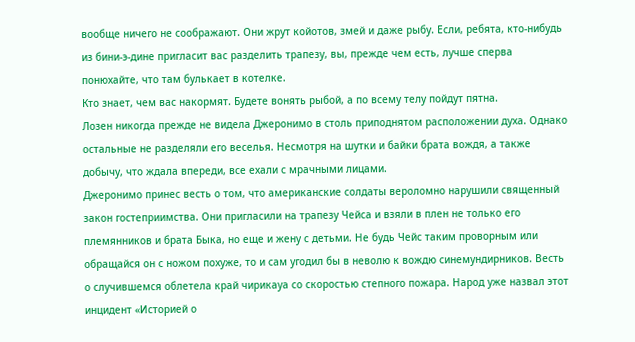вообще ничего не соображают. Они жрут койотов, змей и даже рыбу. Если, ребята, кто-нибудь из бини-э-дине пригласит вас разделить трапезу, вы, прежде чем есть, лучше сперва понюхайте, что там булькает в котелке.
Кто знает, чем вас накормят. Будете вонять рыбой, а по всему телу пойдут пятна.
Лозен никогда прежде не видела Джеронимо в столь приподнятом расположении духа. Однако остальные не разделяли его веселья. Несмотря на шутки и байки брата вождя, а также добычу, что ждала впереди, все ехали с мрачными лицами.
Джеронимо принес весть о том, что американские солдаты вероломно нарушили священный закон гостеприимства. Они пригласили на трапезу Чейса и взяли в плен не только его племянников и брата Быка, но еще и жену с детьми. Не будь Чейс таким проворным или обращайся он с ножом похуже, то и сам угодил бы в неволю к вождю синемундирников. Весть о случившемся облетела край чирикауа со скоростью степного пожара. Народ уже назвал этот инцидент «Историей о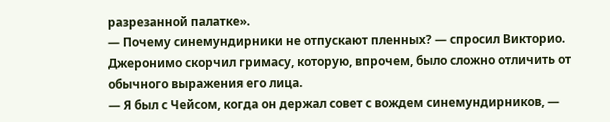разрезанной палатке».
— Почему синемундирники не отпускают пленных? — спросил Викторио.
Джеронимо скорчил гримасу, которую, впрочем, было сложно отличить от обычного выражения его лица.
— Я был с Чейсом, когда он держал совет с вождем синемундирников, —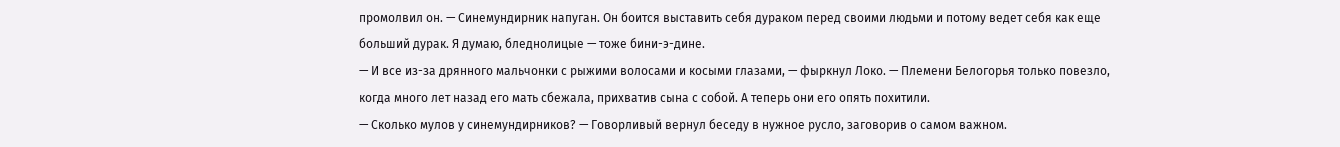промолвил он. — Синемундирник напуган. Он боится выставить себя дураком перед своими людьми и потому ведет себя как еще больший дурак. Я думаю, бледнолицые — тоже бини-э-дине.
— И все из-за дрянного мальчонки с рыжими волосами и косыми глазами, — фыркнул Локо. — Племени Белогорья только повезло, когда много лет назад его мать сбежала, прихватив сына с собой. А теперь они его опять похитили.
— Сколько мулов у синемундирников? — Говорливый вернул беседу в нужное русло, заговорив о самом важном.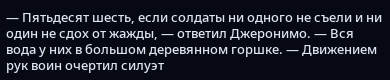— Пятьдесят шесть, если солдаты ни одного не съели и ни один не сдох от жажды, — ответил Джеронимо. — Вся вода у них в большом деревянном горшке. — Движением рук воин очертил силуэт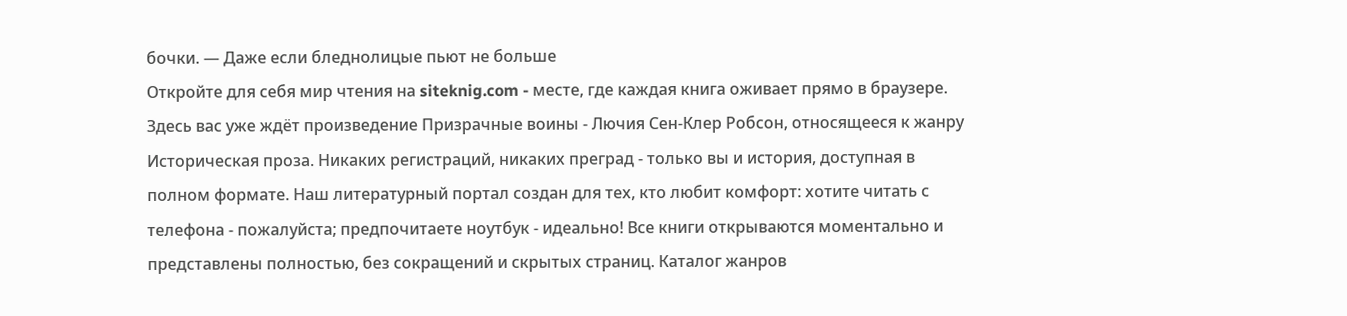бочки. — Даже если бледнолицые пьют не больше
Откройте для себя мир чтения на siteknig.com - месте, где каждая книга оживает прямо в браузере. Здесь вас уже ждёт произведение Призрачные воины - Лючия Сен-Клер Робсон, относящееся к жанру Историческая проза. Никаких регистраций, никаких преград - только вы и история, доступная в полном формате. Наш литературный портал создан для тех, кто любит комфорт: хотите читать с телефона - пожалуйста; предпочитаете ноутбук - идеально! Все книги открываются моментально и представлены полностью, без сокращений и скрытых страниц. Каталог жанров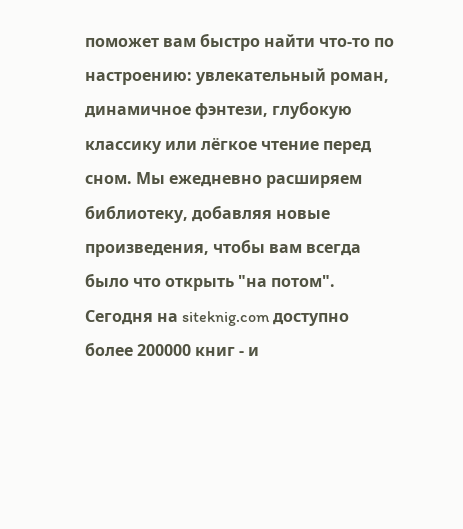поможет вам быстро найти что-то по настроению: увлекательный роман, динамичное фэнтези, глубокую классику или лёгкое чтение перед сном. Мы ежедневно расширяем библиотеку, добавляя новые произведения, чтобы вам всегда было что открыть "на потом". Сегодня на siteknig.com доступно более 200000 книг - и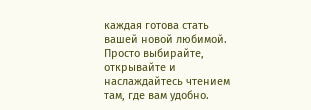каждая готова стать вашей новой любимой. Просто выбирайте, открывайте и наслаждайтесь чтением там, где вам удобно.